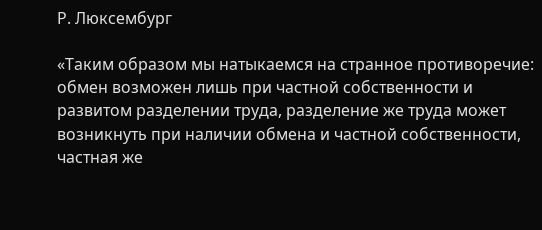Р. Люксембург

«Таким образом мы натыкаемся на странное противоречие: обмен возможен лишь при частной собственности и развитом разделении труда, разделение же труда может возникнуть при наличии обмена и частной собственности, частная же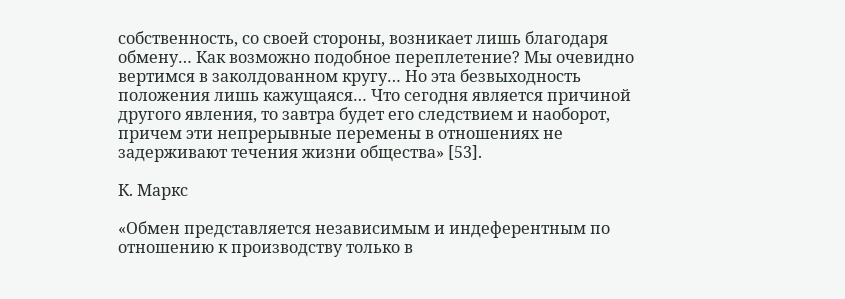собственность, со своей стороны, возникает лишь благодаря обмену… Как возможно подобное переплетение? Мы очевидно вертимся в заколдованном кругу… Но эта безвыходность положения лишь кажущаяся… Что сегодня является причиной другого явления, то завтра будет его следствием и наоборот, причем эти непрерывные перемены в отношениях не задерживают течения жизни общества» [53].

К. Маркс

«Обмен представляется независимым и индеферентным по отношению к производству только в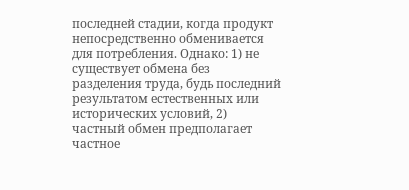последней стадии, когда продукт непосредственно обменивается для потребления. Однако: 1) не существует обмена без разделения труда, будь последний результатом естественных или исторических условий, 2) частный обмен предполагает частное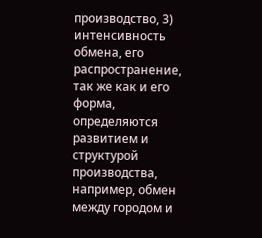производство, 3) интенсивность обмена, его распространение, так же как и его форма, определяются развитием и структурой производства, например, обмен между городом и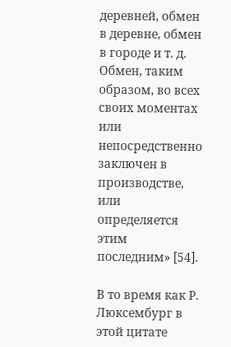деревней, обмен в деревне, обмен в городе и т. д. Обмен, таким образом, во всех своих моментах или непосредственно заключен в производстве, или определяется этим последним» [54].

В то время как Р. Люксембург в этой цитате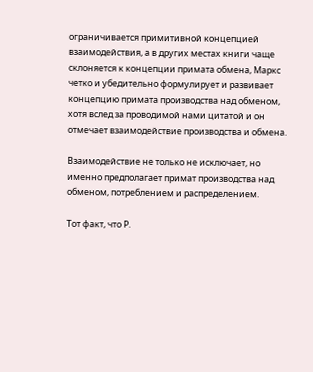ограничивается примитивной концепцией взаимодействия, а в других местах книги чаще склоняется к концепции примата обмена, Маркс четко и убедительно формулирует и развивает концепцию примата производства над обменом, хотя вслед за проводимой нами цитатой и он отмечает взаимодействие производства и обмена.

Взаимодействие не только не исключает, но именно предполагает примат производства над обменом, потреблением и распределением.

Тот факт, что Р.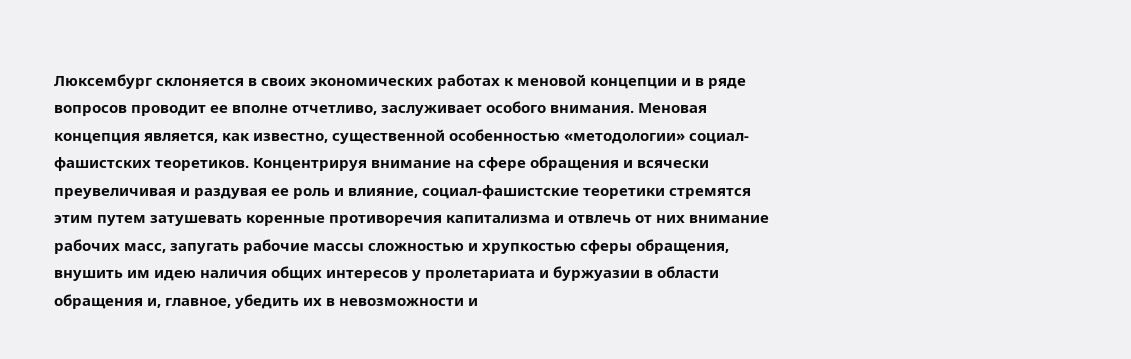Люксембург склоняется в своих экономических работах к меновой концепции и в ряде вопросов проводит ее вполне отчетливо, заслуживает особого внимания. Меновая концепция является, как известно, существенной особенностью «методологии» социал-фашистских теоретиков. Концентрируя внимание на сфере обращения и всячески преувеличивая и раздувая ее роль и влияние, социал-фашистские теоретики стремятся этим путем затушевать коренные противоречия капитализма и отвлечь от них внимание рабочих масс, запугать рабочие массы сложностью и хрупкостью сферы обращения, внушить им идею наличия общих интересов у пролетариата и буржуазии в области обращения и, главное, убедить их в невозможности и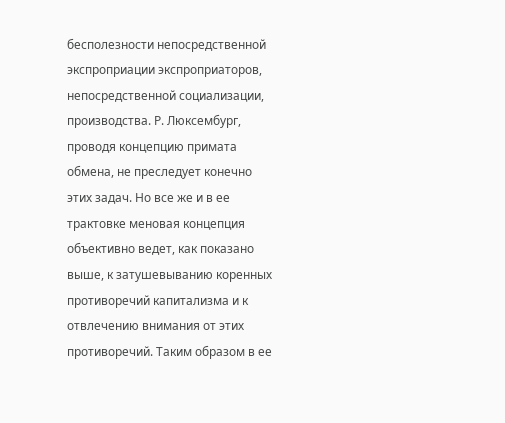бесполезности непосредственной экспроприации экспроприаторов, непосредственной социализации, производства. Р. Люксембург, проводя концепцию примата обмена, не преследует конечно этих задач. Но все же и в ее трактовке меновая концепция объективно ведет, как показано выше, к затушевыванию коренных противоречий капитализма и к отвлечению внимания от этих противоречий. Таким образом в ее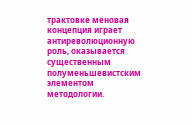трактовке меновая концепция играет антиреволюционную роль, оказывается существенным полуменьшевистским элементом методологии.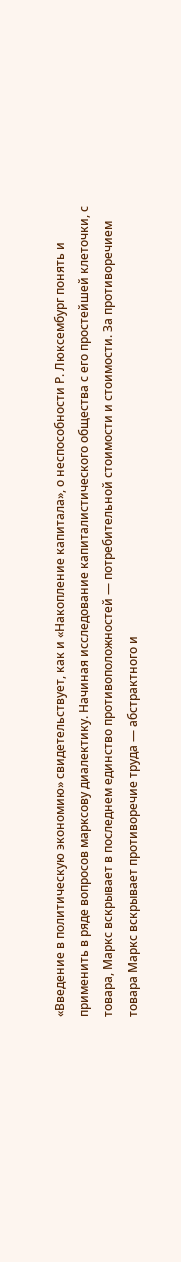«Введение в политическую экономию» свидетельствует, как и «Накопление капитала», о неспособности Р. Люксембург понять и применить в ряде вопросов марксову диалектику. Начиная исследование капиталистического общества с его простейшей клеточки, с товара, Маркс вскрывает в последнем единство противоположностей — потребительной стоимости и стоимости. За противоречием товара Маркс вскрывает противоречие труда — абстрактного и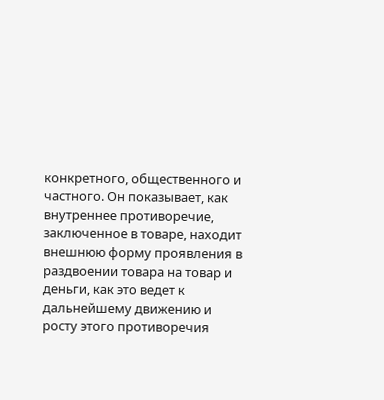конкретного, общественного и частного. Он показывает, как внутреннее противоречие, заключенное в товаре, находит внешнюю форму проявления в раздвоении товара на товар и деньги, как это ведет к дальнейшему движению и росту этого противоречия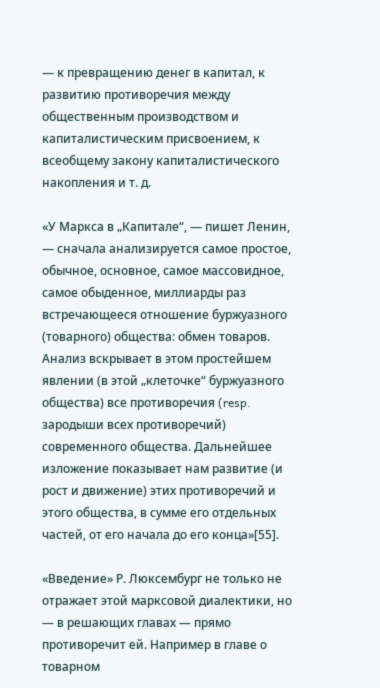— к превращению денег в капитал, к развитию противоречия между общественным производством и капиталистическим присвоением, к всеобщему закону капиталистического накопления и т. д.

«У Маркса в „Капитале“, — пишет Ленин, — сначала анализируется самое простое, обычное, основное, самое массовидное, самое обыденное, миллиарды раз встречающееся отношение буржуазного (товарного) общества: обмен товаров. Анализ вскрывает в этом простейшем явлении (в этой „клеточке“ буржуазного общества) все противоречия (resp. зародыши всех противоречий) современного общества. Дальнейшее изложение показывает нам развитие (и рост и движение) этих противоречий и этого общества, в сумме его отдельных частей, от его начала до его конца»[55].

«Введение» Р. Люксембург не только не отражает этой марксовой диалектики, но — в решающих главах — прямо противоречит ей. Например в главе о товарном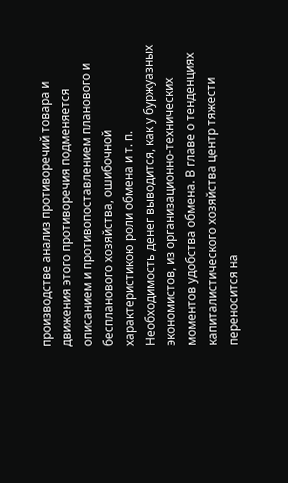производстве анализ противоречий товара и движения этого противоречия подменяется описанием и противопоставлением планового и беспланового хозяйства, ошибочной характеристикою роли обмена и т. п. Необходимость денег выводится, как у буржуазных экономистов, из организационно-технических моментов удобства обмена. В главе о тенденциях капиталистического хозяйства центр тяжести переносится на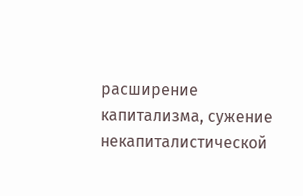расширение капитализма, сужение некапиталистической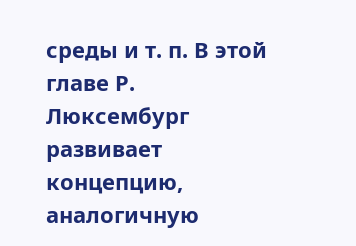среды и т. п. В этой главе Р. Люксембург развивает концепцию, аналогичную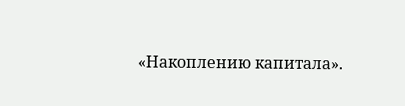«Накоплению капитала».